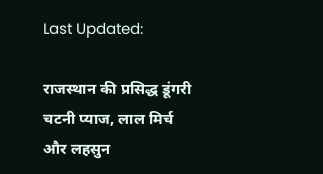Last Updated:

राजस्थान की प्रसिद्ध डूंगरी चटनी प्याज, लाल मिर्च और लहसुन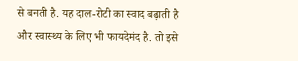से बनती है. यह दाल-रोटी का स्वाद बढ़ाती है और स्वास्थ्य के लिए भी फायदेमंद है. तो इसे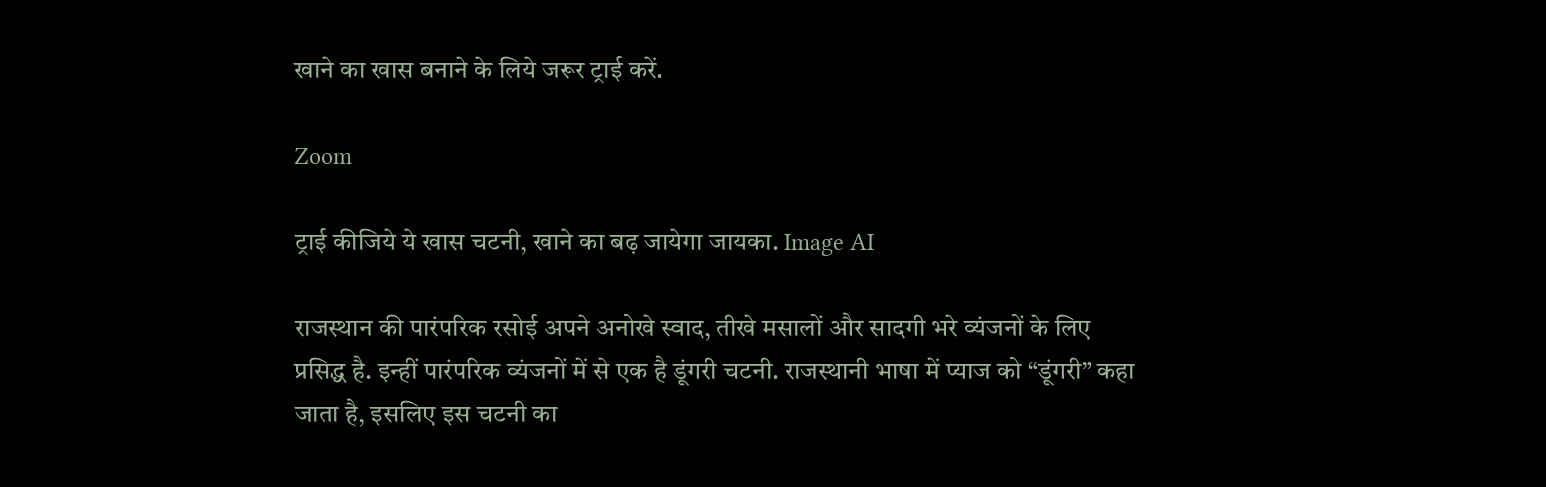खाने का खास बनाने के लिये जरूर ट्राई करें.

Zoom

ट्राई कीजिये ये खास चटनी, खाने का बढ़ जायेगा जायका. Image AI

राजस्थान की पारंपरिक रसोई अपने अनोखे स्वाद, तीखे मसालों और सादगी भरे व्यंजनों के लिए प्रसिद्ध है. इन्हीं पारंपरिक व्यंजनों में से एक है डूंगरी चटनी. राजस्थानी भाषा में प्याज को “डूंगरी” कहा जाता है, इसलिए इस चटनी का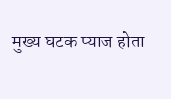मुख्य घटक प्याज होता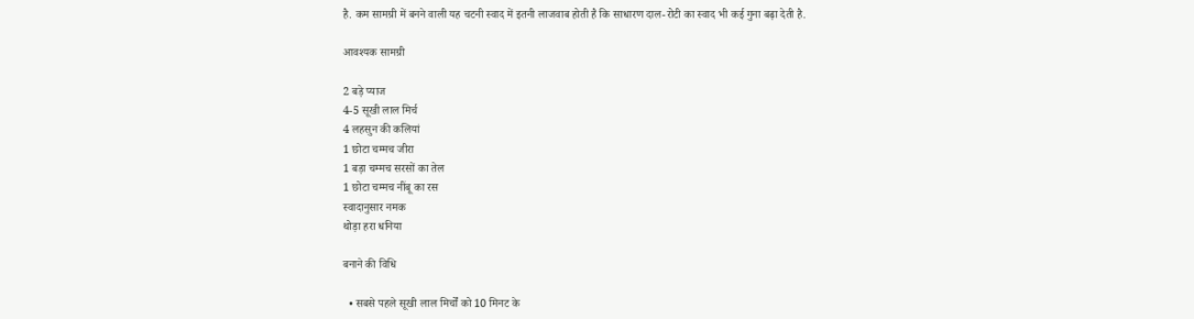है. कम सामग्री में बनने वाली यह चटनी स्वाद में इतनी लाजवाब होती है कि साधारण दाल-रोटी का स्वाद भी कई गुना बढ़ा देती है.

आवश्यक सामग्री

2 बड़े प्याज
4-5 सूखी लाल मिर्च
4 लहसुन की कलियां
1 छोटा चम्मच जीरा
1 बड़ा चम्मच सरसों का तेल
1 छोटा चम्मच नींबू का रस
स्वादानुसार नमक
थोड़ा हरा धनिया

बनाने की विधि

  • सबसे पहले सूखी लाल मिर्चों को 10 मिनट के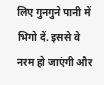लिए गुनगुने पानी में भिगो दें. इससे वे नरम हो जाएंगी और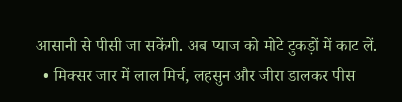आसानी से पीसी जा सकेंगी. अब प्याज को मोटे टुकड़ों में काट लें.
  • मिक्सर जार में लाल मिर्च, लहसुन और जीरा डालकर पीस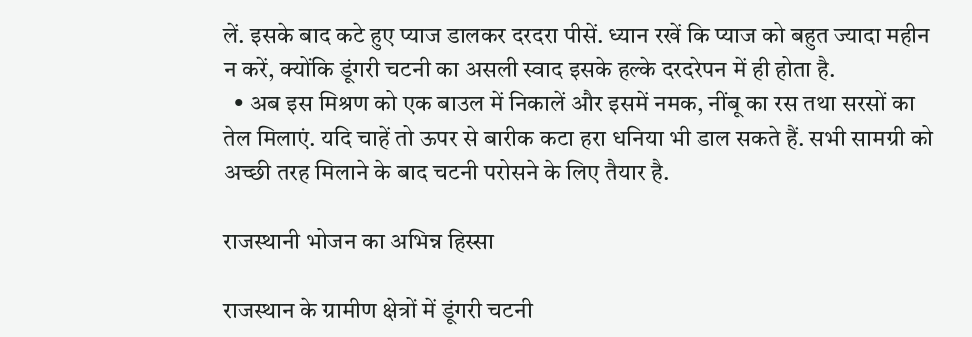लें. इसके बाद कटे हुए प्याज डालकर दरदरा पीसें. ध्यान रखें कि प्याज को बहुत ज्यादा महीन न करें, क्योंकि डूंगरी चटनी का असली स्वाद इसके हल्के दरदरेपन में ही होता है.
  • अब इस मिश्रण को एक बाउल में निकालें और इसमें नमक, नींबू का रस तथा सरसों का तेल मिलाएं. यदि चाहें तो ऊपर से बारीक कटा हरा धनिया भी डाल सकते हैं. सभी सामग्री को अच्छी तरह मिलाने के बाद चटनी परोसने के लिए तैयार है.

राजस्थानी भोजन का अभिन्न हिस्सा

राजस्थान के ग्रामीण क्षेत्रों में डूंगरी चटनी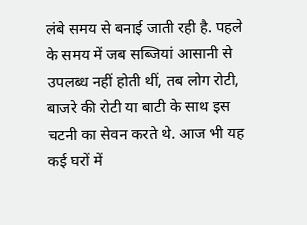लंबे समय से बनाई जाती रही है. पहले के समय में जब सब्जियां आसानी से उपलब्ध नहीं होती थीं, तब लोग रोटी, बाजरे की रोटी या बाटी के साथ इस चटनी का सेवन करते थे. आज भी यह कई घरों में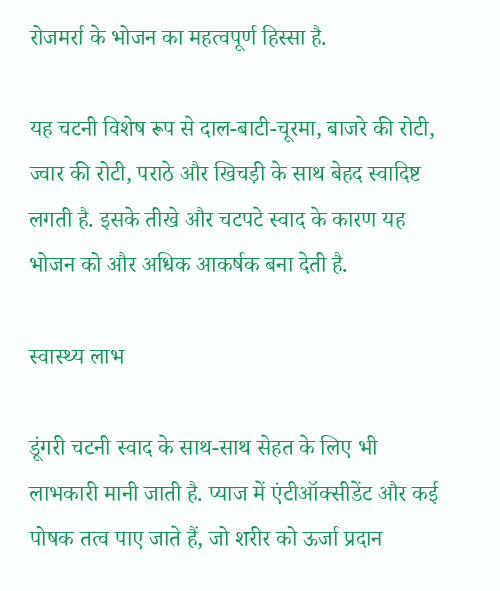रोजमर्रा के भोजन का महत्वपूर्ण हिस्सा है.

यह चटनी विशेष रूप से दाल-बाटी-चूरमा, बाजरे की रोटी, ज्वार की रोटी, पराठे और खिचड़ी के साथ बेहद स्वादिष्ट लगती है. इसके तीखे और चटपटे स्वाद के कारण यह भोजन को और अधिक आकर्षक बना देती है.

स्वास्थ्य लाभ

डूंगरी चटनी स्वाद के साथ-साथ सेहत के लिए भी लाभकारी मानी जाती है. प्याज में एंटीऑक्सीडेंट और कई पोषक तत्व पाए जाते हैं, जो शरीर को ऊर्जा प्रदान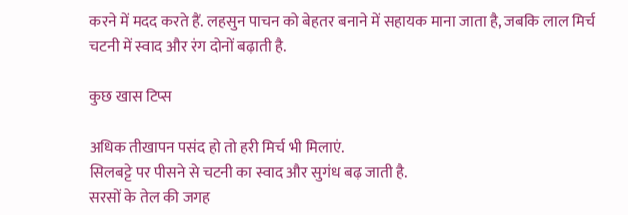करने में मदद करते हैं. लहसुन पाचन को बेहतर बनाने में सहायक माना जाता है, जबकि लाल मिर्च चटनी में स्वाद और रंग दोनों बढ़ाती है.

कुछ खास टिप्स

अधिक तीखापन पसंद हो तो हरी मिर्च भी मिलाएं.
सिलबट्टे पर पीसने से चटनी का स्वाद और सुगंध बढ़ जाती है.
सरसों के तेल की जगह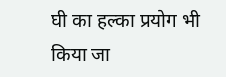घी का हल्का प्रयोग भी किया जा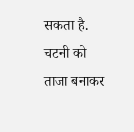सकता है.
चटनी को ताजा बनाकर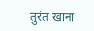तुरंत खाना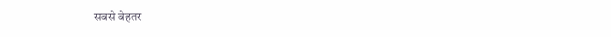सबसे बेहतर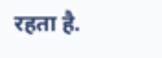रहता है.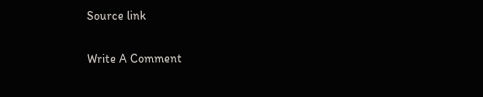Source link

Write A Comment